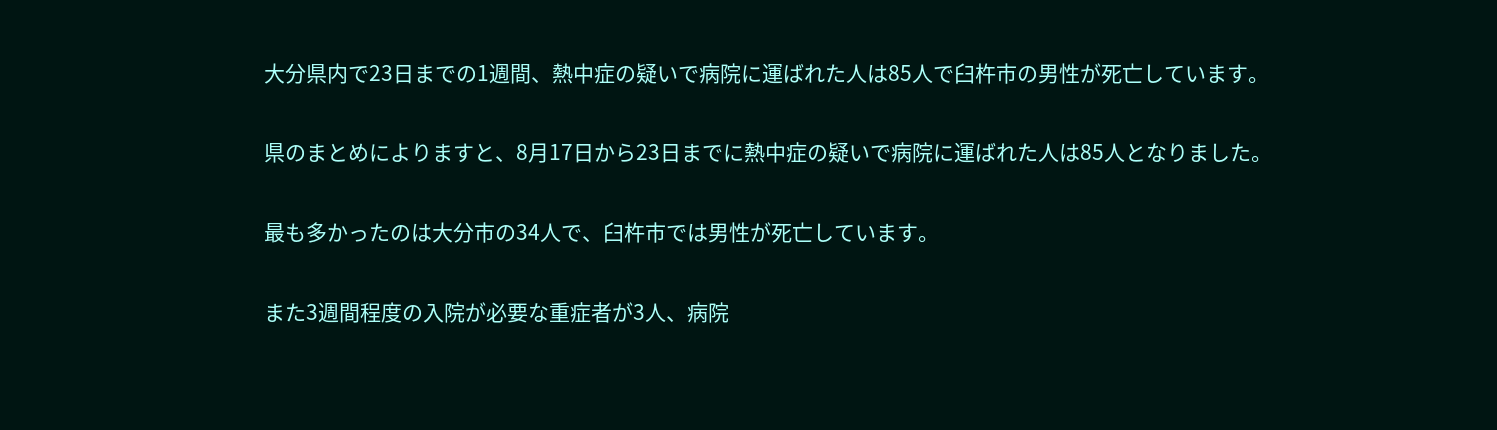大分県内で23日までの1週間、熱中症の疑いで病院に運ばれた人は85人で臼杵市の男性が死亡しています。

県のまとめによりますと、8月17日から23日までに熱中症の疑いで病院に運ばれた人は85人となりました。

最も多かったのは大分市の34人で、臼杵市では男性が死亡しています。

また3週間程度の入院が必要な重症者が3人、病院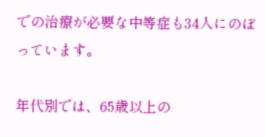での治療が必要な中等症も34人にのぼっています。

年代別では、65歳以上の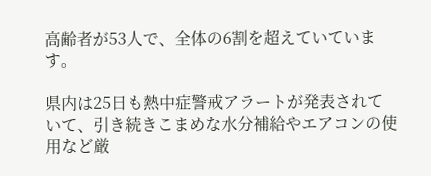高齢者が53人で、全体の6割を超えていています。

県内は25日も熱中症警戒アラートが発表されていて、引き続きこまめな水分補給やエアコンの使用など厳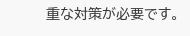重な対策が必要です。